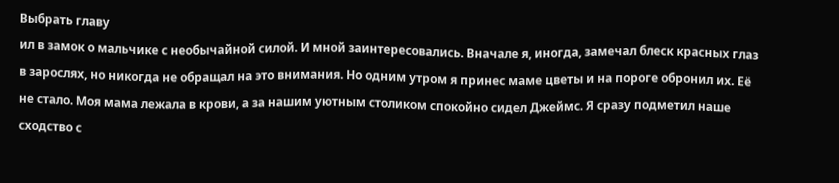Выбрать главу
ил в замок о мальчике с необычайной силой. И мной заинтересовались. Вначале я, иногда, замечал блеск красных глаз в зарослях, но никогда не обращал на это внимания. Но одним утром я принес маме цветы и на пороге обронил их. Её не стало. Моя мама лежала в крови, а за нашим уютным столиком спокойно сидел Джеймс. Я сразу подметил наше сходство с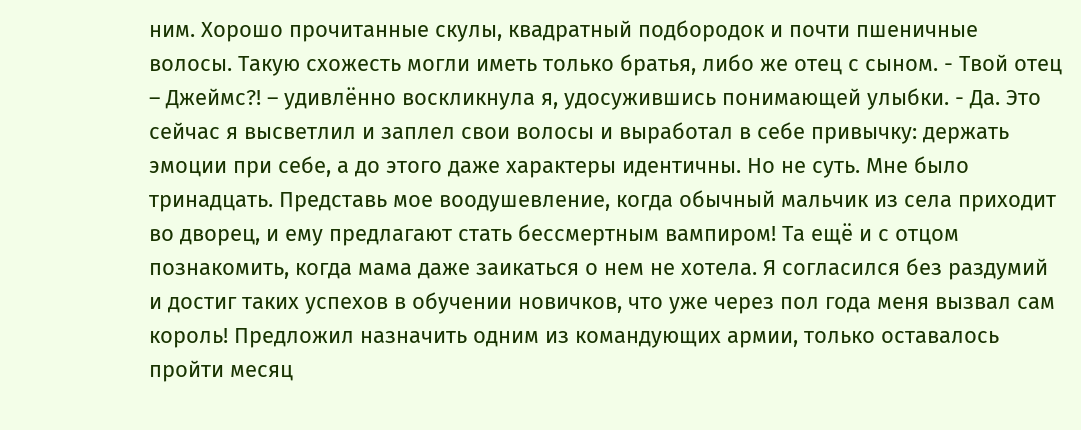ним. Хорошо прочитанные скулы, квадратный подбородок и почти пшеничные волосы. Такую схожесть могли иметь только братья, либо же отец с сыном. - Твой отец – Джеймс?! – удивлённо воскликнула я, удосужившись понимающей улыбки. - Да. Это сейчас я высветлил и заплел свои волосы и выработал в себе привычку: держать эмоции при себе, а до этого даже характеры идентичны. Но не суть. Мне было тринадцать. Представь мое воодушевление, когда обычный мальчик из села приходит во дворец, и ему предлагают стать бессмертным вампиром! Та ещё и с отцом познакомить, когда мама даже заикаться о нем не хотела. Я согласился без раздумий и достиг таких успехов в обучении новичков, что уже через пол года меня вызвал сам король! Предложил назначить одним из командующих армии, только оставалось пройти месяц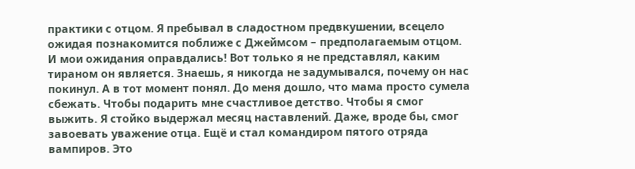практики с отцом. Я пребывал в сладостном предвкушении, всецело ожидая познакомится поближе с Джеймсом – предполагаемым отцом. И мои ожидания оправдались! Вот только я не представлял, каким тираном он является. Знаешь, я никогда не задумывался, почему он нас покинул. А в тот момент понял. До меня дошло, что мама просто сумела сбежать. Чтобы подарить мне счастливое детство. Чтобы я смог выжить. Я стойко выдержал месяц наставлений. Даже, вроде бы, смог завоевать уважение отца. Ещё и стал командиром пятого отряда вампиров. Это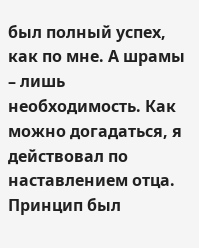был полный успех, как по мне. А шрамы – лишь необходимость. Как можно догадаться, я действовал по наставлением отца. Принцип был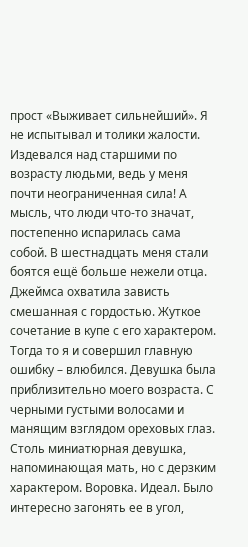прост «Выживает сильнейший». Я не испытывал и толики жалости. Издевался над старшими по возрасту людьми, ведь у меня почти неограниченная сила! А мысль, что люди что-то значат, постепенно испарилась сама собой. В шестнадцать меня стали боятся ещё больше нежели отца. Джеймса охватила зависть смешанная с гордостью. Жуткое сочетание в купе с его характером. Тогда то я и совершил главную ошибку – влюбился. Девушка была приблизительно моего возраста. С черными густыми волосами и манящим взглядом ореховых глаз. Столь миниатюрная девушка, напоминающая мать, но с дерзким характером. Воровка. Идеал. Было интересно загонять ее в угол,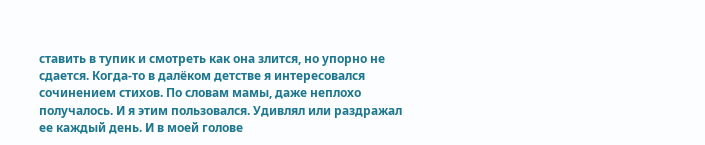ставить в тупик и смотреть как она злится, но упорно не сдается. Когда-то в далёком детстве я интересовался сочинением стихов. По словам мамы, даже неплохо получалось. И я этим пользовался. Удивлял или раздражал ее каждый день. И в моей голове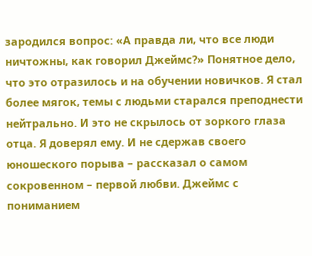зародился вопрос: «А правда ли, что все люди ничтожны, как говорил Джеймс?» Понятное дело, что это отразилось и на обучении новичков. Я стал более мягок, темы с людьми старался преподнести нейтрально. И это не скрылось от зоркого глаза отца. Я доверял ему. И не сдержав своего юношеского порыва – рассказал о самом сокровенном – первой любви. Джеймс с пониманием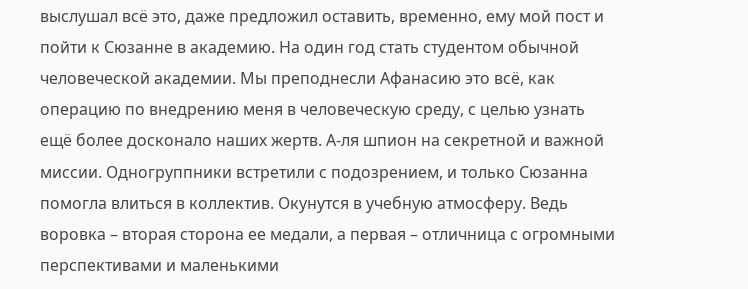выслушал всё это, даже предложил оставить, временно, ему мой пост и пойти к Сюзанне в академию. На один год стать студентом обычной человеческой академии. Мы преподнесли Афанасию это всё, как операцию по внедрению меня в человеческую среду, с целью узнать ещё более досконало наших жертв. А-ля шпион на секретной и важной миссии. Одногруппники встретили с подозрением, и только Сюзанна помогла влиться в коллектив. Окунутся в учебную атмосферу. Ведь воровка – вторая сторона ее медали, а первая – отличница с огромными перспективами и маленькими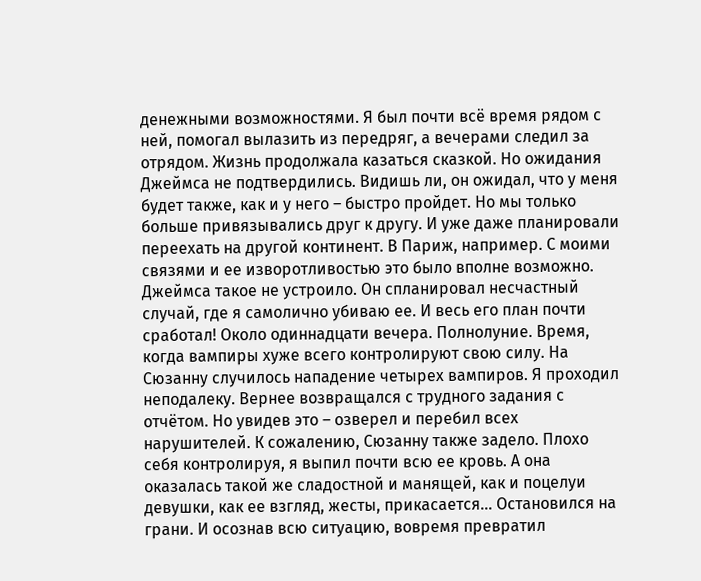денежными возможностями. Я был почти всё время рядом с ней, помогал вылазить из передряг, а вечерами следил за отрядом. Жизнь продолжала казаться сказкой. Но ожидания Джеймса не подтвердились. Видишь ли, он ожидал, что у меня будет также, как и у него – быстро пройдет. Но мы только больше привязывались друг к другу. И уже даже планировали переехать на другой континент. В Париж, например. С моими связями и ее изворотливостью это было вполне возможно. Джеймса такое не устроило. Он спланировал несчастный случай, где я самолично убиваю ее. И весь его план почти сработал! Около одиннадцати вечера. Полнолуние. Время, когда вампиры хуже всего контролируют свою силу. На Сюзанну случилось нападение четырех вампиров. Я проходил неподалеку. Вернее возвращался с трудного задания с отчётом. Но увидев это – озверел и перебил всех нарушителей. К сожалению, Сюзанну также задело. Плохо себя контролируя, я выпил почти всю ее кровь. А она оказалась такой же сладостной и манящей, как и поцелуи девушки, как ее взгляд, жесты, прикасается… Остановился на грани. И осознав всю ситуацию, вовремя превратил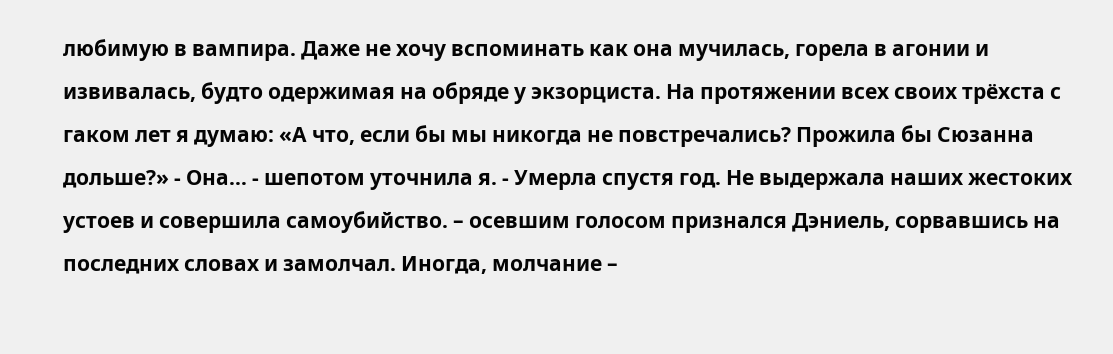любимую в вампира. Даже не хочу вспоминать как она мучилась, горела в агонии и извивалась, будто одержимая на обряде у экзорциста. На протяжении всех своих трёхста с гаком лет я думаю: «А что, если бы мы никогда не повстречались? Прожила бы Сюзанна дольше?» - Она… - шепотом уточнила я. - Умерла спустя год. Не выдержала наших жестоких устоев и совершила самоубийство. – осевшим голосом признался Дэниель, сорвавшись на последних словах и замолчал. Иногда, молчание –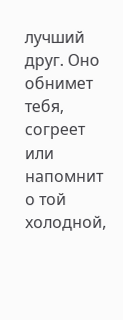лучший друг. Оно обнимет тебя, согреет или напомнит о той холодной,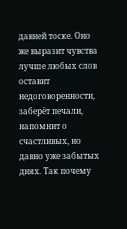давней тоске. Оно же выразит чувства лучше любых слов оставит недоговоренности, заберёт печали, напомнит о счастливых, но давно уже забытых днях. Так почему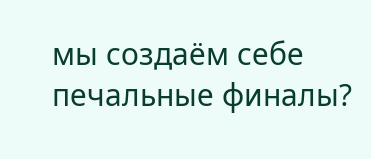мы создаём себе печальные финалы?